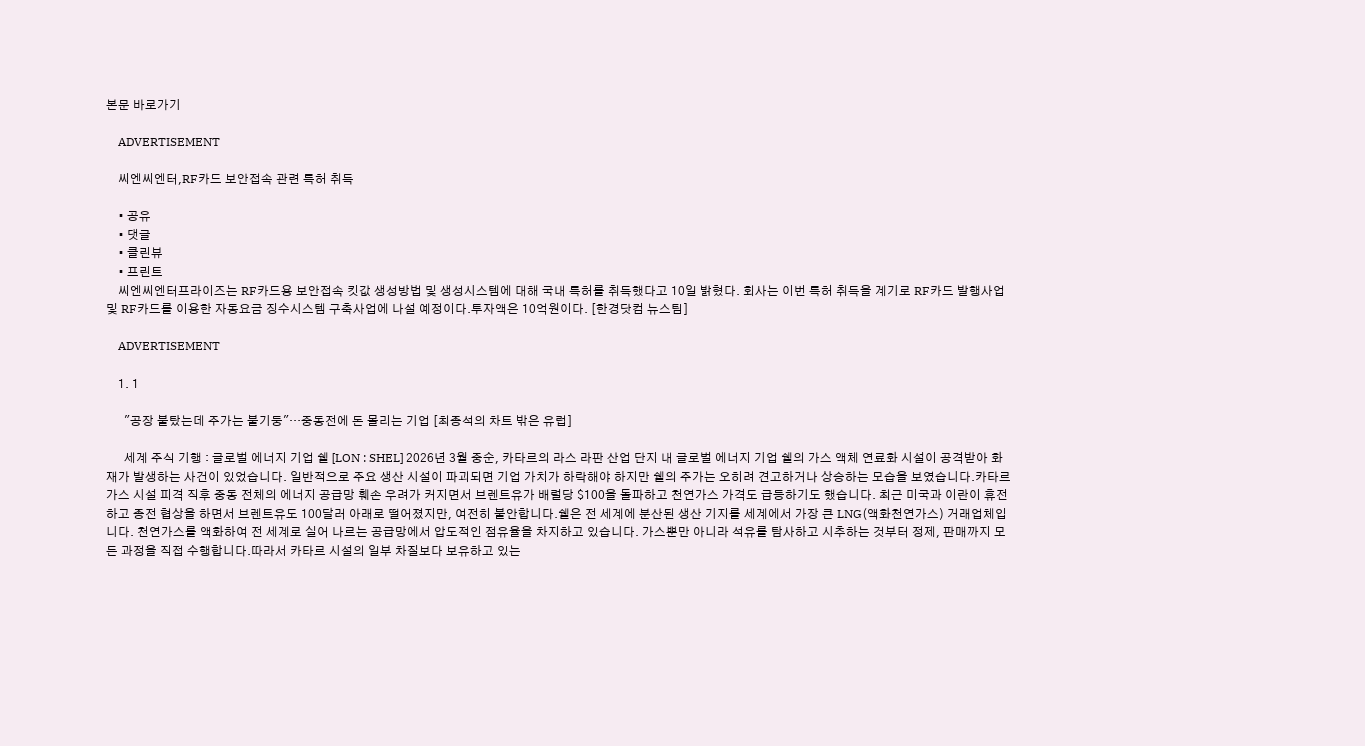본문 바로가기

    ADVERTISEMENT

    씨엔씨엔터,RF카드 보안접속 관련 특허 취득

    • 공유
    • 댓글
    • 클린뷰
    • 프린트
    씨엔씨엔터프라이즈는 RF카드용 보안접속 킷값 생성방법 및 생성시스템에 대해 국내 특허를 취득했다고 10일 밝혔다. 회사는 이번 특허 취득을 계기로 RF카드 발행사업 및 RF카드를 이용한 자동요금 징수시스템 구축사업에 나설 예정이다.투자액은 10억원이다. [한경닷컴 뉴스팀]

    ADVERTISEMENT

    1. 1

      "공장 불탔는데 주가는 불기둥"…중동전에 돈 몰리는 기업 [최종석의 차트 밖은 유럽]

      세계 주식 기행 : 글로벌 에너지 기업 쉘 [LON : SHEL] 2026년 3월 중순, 카타르의 라스 라판 산업 단지 내 글로벌 에너지 기업 쉘의 가스 액체 연료화 시설이 공격받아 화재가 발생하는 사건이 있었습니다. 일반적으로 주요 생산 시설이 파괴되면 기업 가치가 하락해야 하지만 쉘의 주가는 오히려 견고하거나 상승하는 모습을 보였습니다.카타르 가스 시설 피격 직후 중동 전체의 에너지 공급망 훼손 우려가 커지면서 브렌트유가 배럴당 $100을 돌파하고 천연가스 가격도 급등하기도 했습니다. 최근 미국과 이란이 휴전하고 종전 협상을 하면서 브렌트유도 100달러 아래로 떨어졌지만, 여전히 불안합니다.쉘은 전 세계에 분산된 생산 기지를 세계에서 가장 큰 LNG(액화천연가스) 거래업체입니다. 천연가스를 액화하여 전 세계로 실어 나르는 공급망에서 압도적인 점유율을 차지하고 있습니다. 가스뿐만 아니라 석유를 탐사하고 시추하는 것부터 정제, 판매까지 모든 과정을 직접 수행합니다.따라서 카타르 시설의 일부 차질보다 보유하고 있는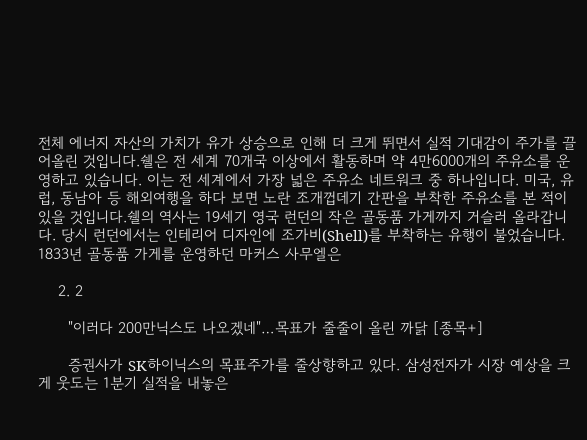전체 에너지 자산의 가치가 유가 상승으로 인해 더 크게 뛰면서 실적 기대감이 주가를 끌어올린 것입니다.쉘은 전 세계 70개국 이상에서 활동하며 약 4만6000개의 주유소를 운영하고 있습니다. 이는 전 세계에서 가장 넓은 주유소 네트워크 중 하나입니다. 미국, 유럽, 동남아 등 해외여행을 하다 보면 노란 조개껍데기 간판을 부착한 주유소를 본 적이 있을 것입니다.쉘의 역사는 19세기 영국 런던의 작은 골동품 가게까지 거슬러 올라갑니다. 당시 런던에서는 인테리어 디자인에 조가비(Shell)를 부착하는 유행이 불었습니다. 1833년 골동품 가게를 운영하던 마커스 사무엘은

    2. 2

      "이러다 200만닉스도 나오겠네"…목표가 줄줄이 올린 까닭 [종목+]

      증권사가 SK하이닉스의 목표주가를 줄상향하고 있다. 삼성전자가 시장 예상을 크게 웃도는 1분기 실적을 내놓은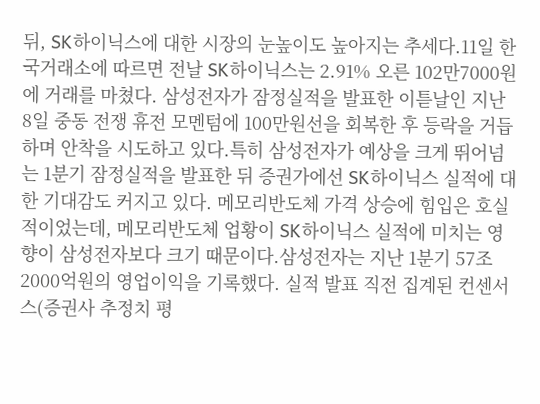뒤, SK하이닉스에 대한 시장의 눈높이도 높아지는 추세다.11일 한국거래소에 따르면 전날 SK하이닉스는 2.91% 오른 102만7000원에 거래를 마쳤다. 삼성전자가 잠정실적을 발표한 이튿날인 지난 8일 중동 전쟁 휴전 모멘텀에 100만원선을 회복한 후 등락을 거듭하며 안착을 시도하고 있다.특히 삼성전자가 예상을 크게 뛰어넘는 1분기 잠정실적을 발표한 뒤 증권가에선 SK하이닉스 실적에 대한 기대감도 커지고 있다. 메모리반도체 가격 상승에 힘입은 호실적이었는데, 메모리반도체 업황이 SK하이닉스 실적에 미치는 영향이 삼성전자보다 크기 때문이다.삼성전자는 지난 1분기 57조2000억원의 영업이익을 기록했다. 실적 발표 직전 집계된 컨센서스(증권사 추정치 평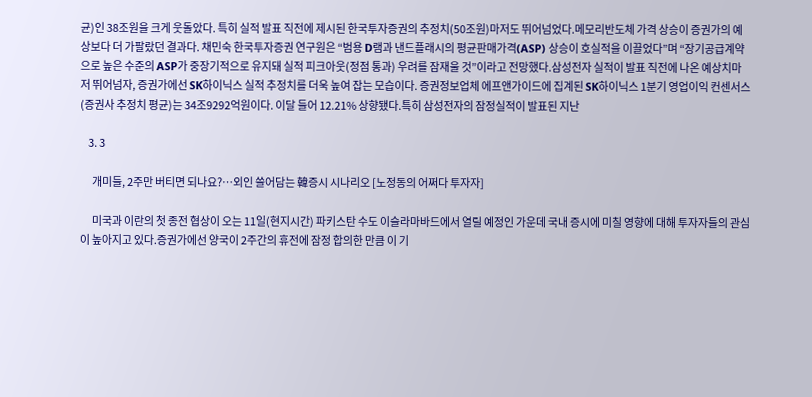균)인 38조원을 크게 웃돌았다. 특히 실적 발표 직전에 제시된 한국투자증권의 추정치(50조원)마저도 뛰어넘었다.메모리반도체 가격 상승이 증권가의 예상보다 더 가팔랐던 결과다. 채민숙 한국투자증권 연구원은 “범용 D램과 낸드플래시의 평균판매가격(ASP) 상승이 호실적을 이끌었다”며 “장기공급계약으로 높은 수준의 ASP가 중장기적으로 유지돼 실적 피크아웃(정점 통과) 우려를 잠재울 것”이라고 전망했다.삼성전자 실적이 발표 직전에 나온 예상치마저 뛰어넘자, 증권가에선 SK하이닉스 실적 추정치를 더욱 높여 잡는 모습이다. 증권정보업체 에프앤가이드에 집계된 SK하이닉스 1분기 영업이익 컨센서스(증권사 추정치 평균)는 34조9292억원이다. 이달 들어 12.21% 상향됐다.특히 삼성전자의 잠정실적이 발표된 지난

    3. 3

      개미들, 2주만 버티면 되나요?…외인 쓸어담는 韓증시 시나리오 [노정동의 어쩌다 투자자]

      미국과 이란의 첫 종전 협상이 오는 11일(현지시간) 파키스탄 수도 이슬라마바드에서 열릴 예정인 가운데 국내 증시에 미칠 영향에 대해 투자자들의 관심이 높아지고 있다.증권가에선 양국이 2주간의 휴전에 잠정 합의한 만큼 이 기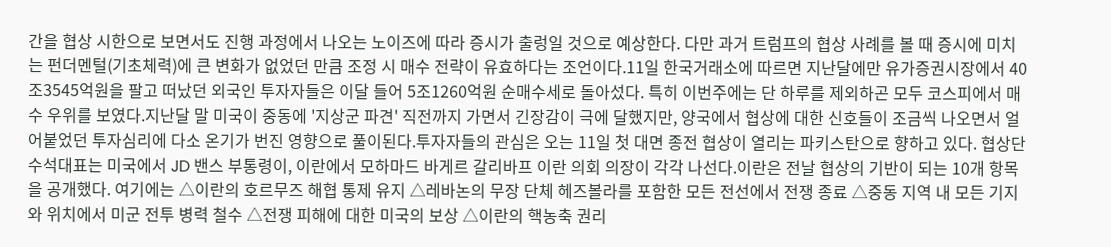간을 협상 시한으로 보면서도 진행 과정에서 나오는 노이즈에 따라 증시가 출렁일 것으로 예상한다. 다만 과거 트럼프의 협상 사례를 볼 때 증시에 미치는 펀더멘털(기초체력)에 큰 변화가 없었던 만큼 조정 시 매수 전략이 유효하다는 조언이다.11일 한국거래소에 따르면 지난달에만 유가증권시장에서 40조3545억원을 팔고 떠났던 외국인 투자자들은 이달 들어 5조1260억원 순매수세로 돌아섰다. 특히 이번주에는 단 하루를 제외하곤 모두 코스피에서 매수 우위를 보였다.지난달 말 미국이 중동에 '지상군 파견' 직전까지 가면서 긴장감이 극에 달했지만, 양국에서 협상에 대한 신호들이 조금씩 나오면서 얼어붙었던 투자심리에 다소 온기가 번진 영향으로 풀이된다.투자자들의 관심은 오는 11일 첫 대면 종전 협상이 열리는 파키스탄으로 향하고 있다. 협상단 수석대표는 미국에서 JD 밴스 부통령이, 이란에서 모하마드 바게르 갈리바프 이란 의회 의장이 각각 나선다.이란은 전날 협상의 기반이 되는 10개 항목을 공개했다. 여기에는 △이란의 호르무즈 해협 통제 유지 △레바논의 무장 단체 헤즈볼라를 포함한 모든 전선에서 전쟁 종료 △중동 지역 내 모든 기지와 위치에서 미군 전투 병력 철수 △전쟁 피해에 대한 미국의 보상 △이란의 핵농축 권리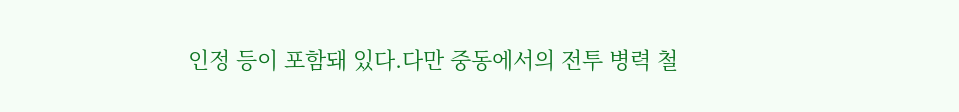인정 등이 포함돼 있다.다만 중동에서의 전투 병력 철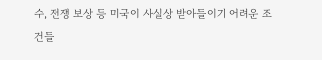수, 전쟁 보상 등 미국이 사실상 받아들이기 어려운 조건들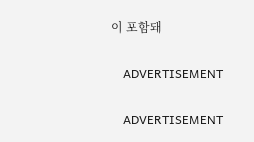이 포함돼

    ADVERTISEMENT

    ADVERTISEMENT